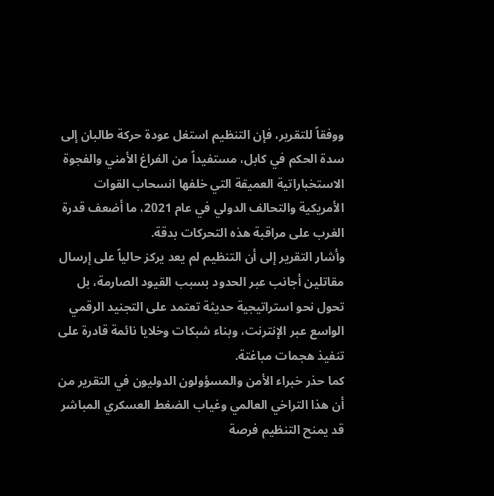ووفقاً للتقرير، فإن التنظيم استغل عودة حركة طالبان إلى سدة الحكم في كابل، مستفيداً من الفراغ الأمني والفجوة الاستخباراتية العميقة التي خلفها انسحاب القوات الأمريكية والتحالف الدولي في عام 2021، ما أضعف قدرة الغرب على مراقبة هذه التحركات بدقة.
وأشار التقرير إلى أن التنظيم لم يعد يركز حالياً على إرسال مقاتلين أجانب عبر الحدود بسبب القيود الصارمة، بل تحول نحو استراتيجية حديثة تعتمد على التجنيد الرقمي الواسع عبر الإنترنت، وبناء شبكات وخلايا نائمة قادرة على تنفيذ هجمات مباغتة.
كما حذر خبراء الأمن والمسؤولون الدوليون في التقرير من أن هذا التراخي العالمي وغياب الضغط العسكري المباشر قد يمنح التنظيم فرصة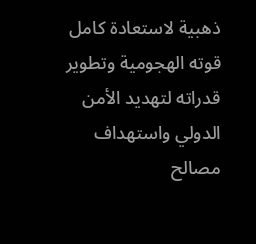ذهبية لاستعادة كامل قوته الهجومية وتطوير قدراته لتهديد الأمن الدولي واستهداف مصالح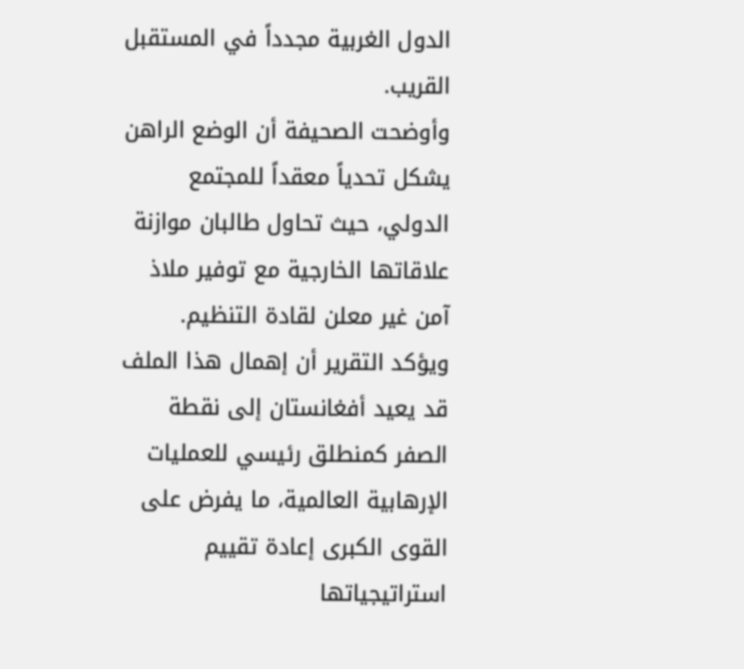الدول الغربية مجدداً في المستقبل القريب.
وأوضحت الصحيفة أن الوضع الراهن يشكل تحدياً معقداً للمجتمع الدولي، حيث تحاول طالبان موازنة علاقاتها الخارجية مع توفير ملاذ آمن غير معلن لقادة التنظيم.
ويؤكد التقرير أن إهمال هذا الملف قد يعيد أفغانستان إلى نقطة الصفر كمنطلق رئيسي للعمليات الإرهابية العالمية، ما يفرض على القوى الكبرى إعادة تقييم استراتيجياتها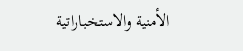الأمنية والاستخباراتية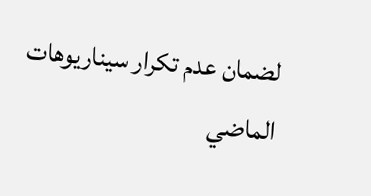لضمان عدم تكرار سيناريوهات الماضي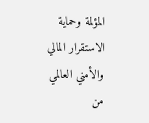المؤلمة وحماية الاستقرار المالي والأمني العالمي من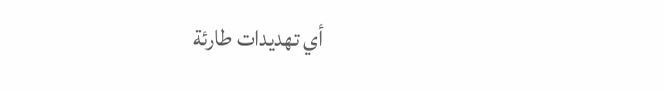أي تهديدات طارئة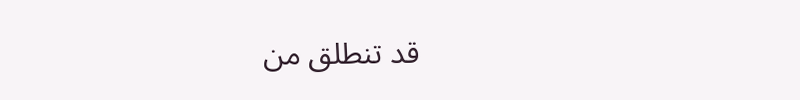قد تنطلق من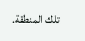تلك المنطقة.